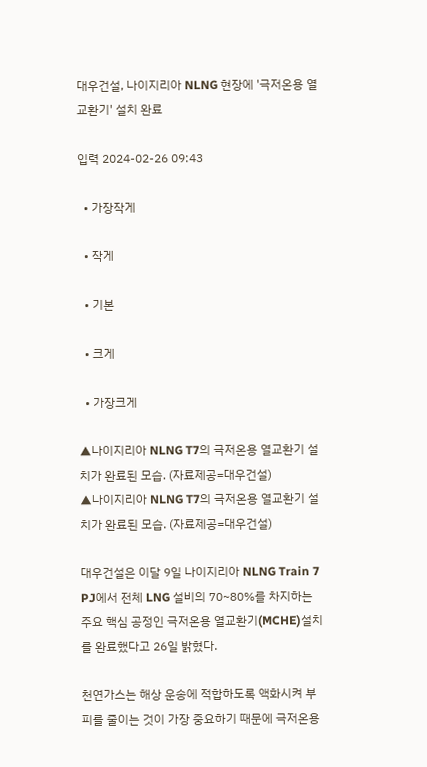대우건설, 나이지리아 NLNG 현장에 '극저온용 열교환기' 설치 완료

입력 2024-02-26 09:43

  • 가장작게

  • 작게

  • 기본

  • 크게

  • 가장크게

▲나이지리아 NLNG T7의 극저온용 열교환기 설치가 완료된 모습. (자료제공=대우건설)
▲나이지리아 NLNG T7의 극저온용 열교환기 설치가 완료된 모습. (자료제공=대우건설)

대우건설은 이달 9일 나이지리아 NLNG Train 7 PJ에서 전체 LNG 설비의 70~80%를 차지하는 주요 핵심 공정인 극저온용 열교환기(MCHE)설치를 완료했다고 26일 밝혔다.

천연가스는 해상 운송에 적합하도록 액화시켜 부피를 줄이는 것이 가장 중요하기 때문에 극저온용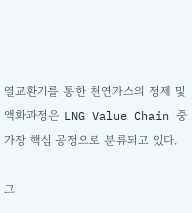열교환기를 통한 천연가스의 정제 및 액화과정은 LNG Value Chain 중 가장 핵심 공정으로 분류되고 있다.

그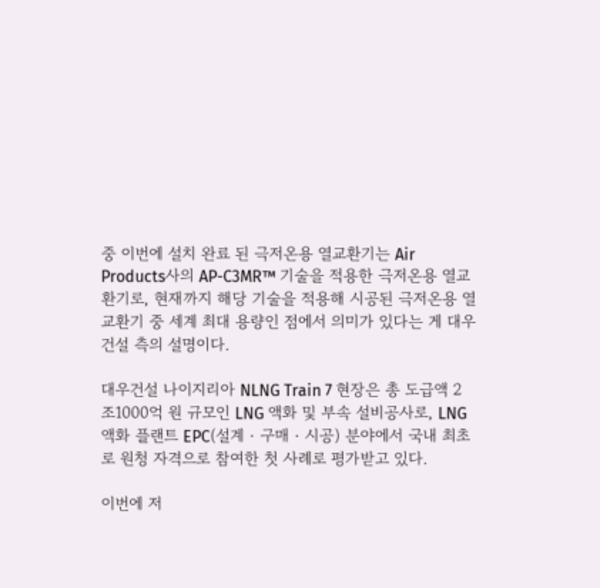중 이번에 설치 완료 된 극저온용 열교환기는 Air Products사의 AP-C3MR™ 기술을 적용한 극저온용 열교환기로, 현재까지 해당 기술을 적용해 시공된 극저온용 열교환기 중 세계 최대 용량인 점에서 의미가 있다는 게 대우건설 측의 설명이다.

대우건설 나이지리아 NLNG Train 7 현장은 총 도급액 2조1000억 원 규모인 LNG 액화 및 부속 설비공사로, LNG 액화 플랜트 EPC(설계‧구매‧시공) 분야에서 국내 최초로 원청 자격으로 참여한 첫 사례로 평가받고 있다.

이번에 저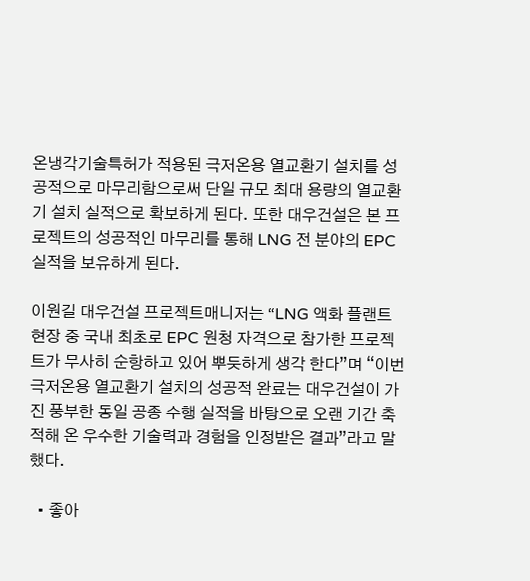온냉각기술특허가 적용된 극저온용 열교환기 설치를 성공적으로 마무리함으로써 단일 규모 최대 용량의 열교환기 설치 실적으로 확보하게 된다. 또한 대우건설은 본 프로젝트의 성공적인 마무리를 통해 LNG 전 분야의 EPC 실적을 보유하게 된다.

이원길 대우건설 프로젝트매니저는 “LNG 액화 플랜트 현장 중 국내 최초로 EPC 원청 자격으로 참가한 프로젝트가 무사히 순항하고 있어 뿌듯하게 생각 한다”며 “이번 극저온용 열교환기 설치의 성공적 완료는 대우건설이 가진 풍부한 동일 공종 수행 실적을 바탕으로 오랜 기간 축적해 온 우수한 기술력과 경험을 인정받은 결과”라고 말했다.

  • 좋아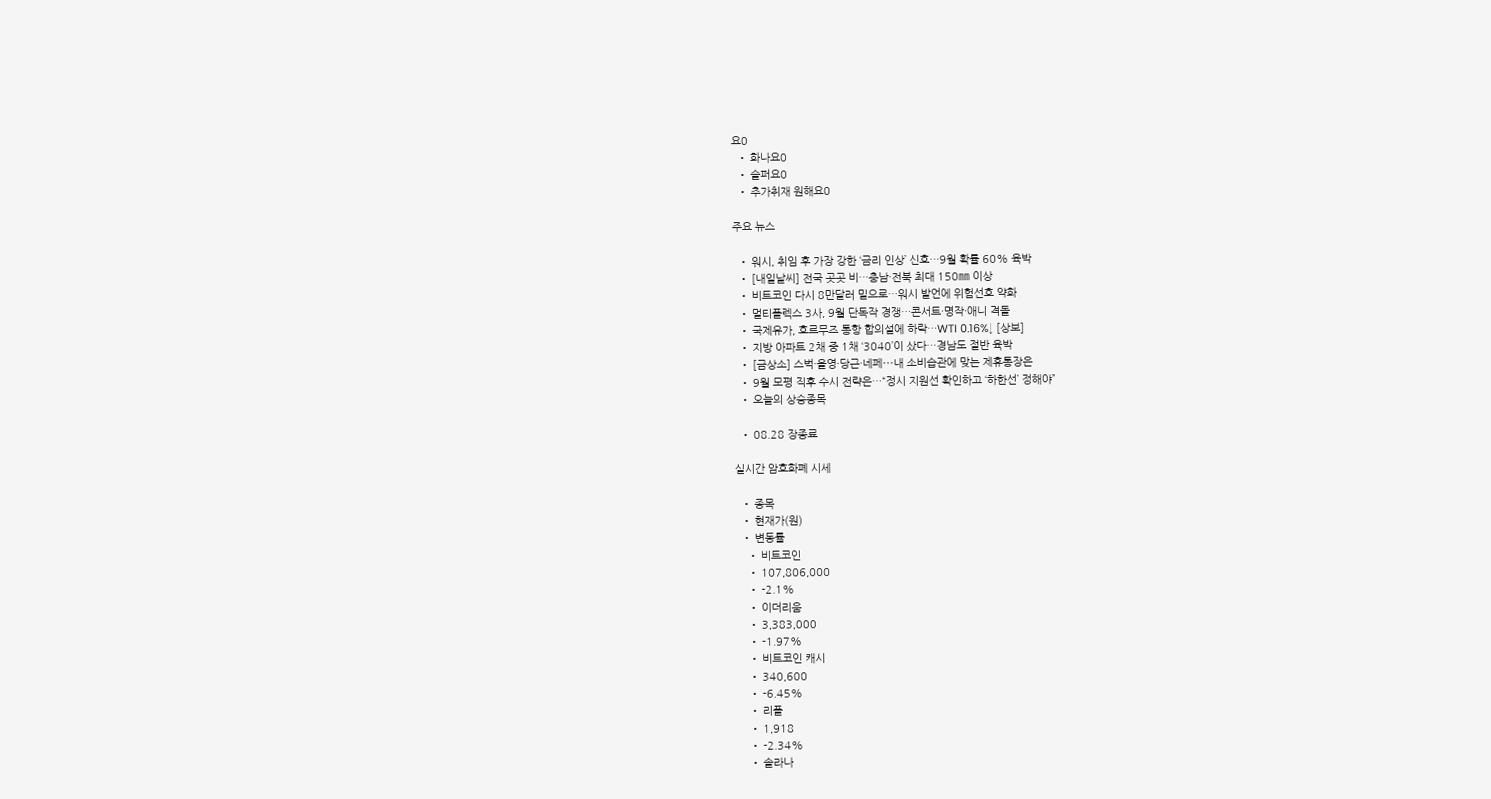요0
  • 화나요0
  • 슬퍼요0
  • 추가취재 원해요0

주요 뉴스

  • 워시, 취임 후 가장 강한 ‘금리 인상’ 신호…9월 확률 60% 육박
  • [내일날씨] 전국 곳곳 비…충남·전북 최대 150㎜ 이상
  • 비트코인 다시 8만달러 밑으로…워시 발언에 위험선호 약화
  • 멀티플렉스 3사, 9월 단독작 경쟁…콘서트·명작·애니 격돌
  • 국제유가, 호르무즈 통항 합의설에 하락…WTI 0.16%↓ [상보]
  • 지방 아파트 2채 중 1채 ‘3040’이 샀다…경남도 절반 육박
  • [금상소] 스벅·올영·당근·네페⋯내 소비습관에 맞는 제휴통장은
  • 9월 모평 직후 수시 전략은…“정시 지원선 확인하고 ‘하한선’ 정해야”
  • 오늘의 상승종목

  • 08.28 장종료

실시간 암호화폐 시세

  • 종목
  • 현재가(원)
  • 변동률
    • 비트코인
    • 107,806,000
    • -2.1%
    • 이더리움
    • 3,383,000
    • -1.97%
    • 비트코인 캐시
    • 340,600
    • -6.45%
    • 리플
    • 1,918
    • -2.34%
    • 솔라나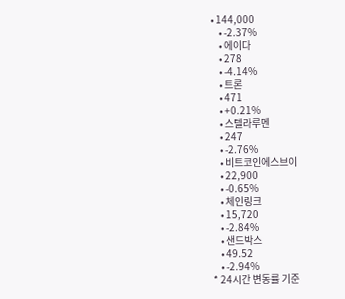• 144,000
    • -2.37%
    • 에이다
    • 278
    • -4.14%
    • 트론
    • 471
    • +0.21%
    • 스텔라루멘
    • 247
    • -2.76%
    • 비트코인에스브이
    • 22,900
    • -0.65%
    • 체인링크
    • 15,720
    • -2.84%
    • 샌드박스
    • 49.52
    • -2.94%
* 24시간 변동률 기준